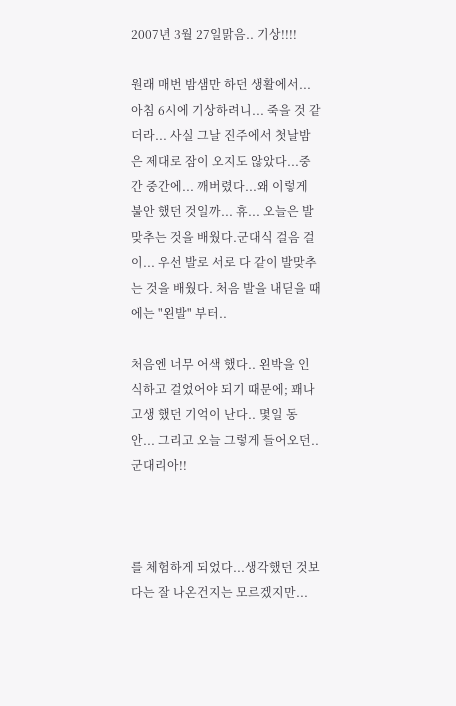2007년 3월 27일맑음.. 기상!!!!

원래 매번 밤샘만 하던 생활에서...아침 6시에 기상하려니... 죽을 것 같더라... 사실 그날 진주에서 첫날밤은 제대로 잠이 오지도 않았다...중간 중간에... 깨버렸다...왜 이렇게 불안 했던 것일까... 휴... 오늘은 발맞추는 것을 배웠다.군대식 걸음 걸이... 우선 발로 서로 다 같이 발맞추는 것을 배웠다. 처음 발을 내딛을 때에는 "왼발" 부터..

처음엔 너무 어색 했다.. 왼박을 인식하고 걸었어야 되기 때문에; 꽤나 고생 했던 기억이 난다.. 몇일 동안... 그리고 오늘 그렇게 들어오던.. 군대리아!!



를 체험하게 되었다...생각했던 것보다는 잘 나온건지는 모르겠지만...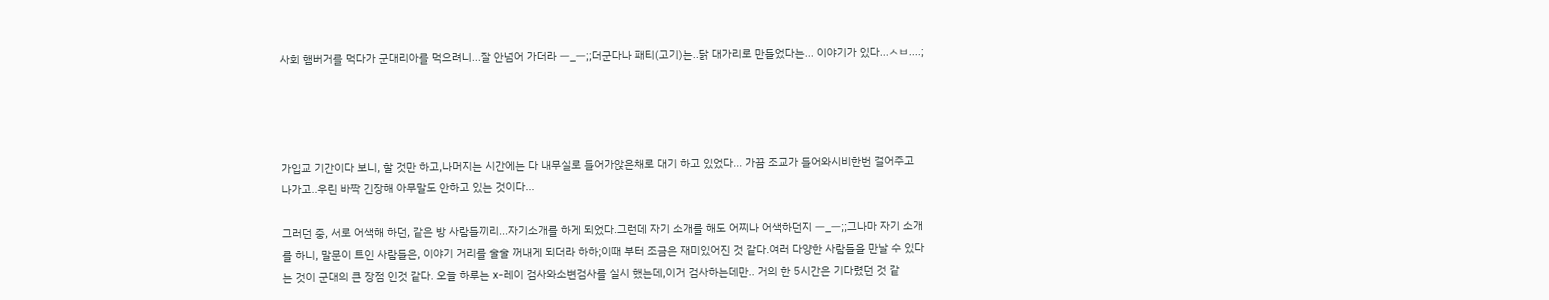사회 햄버거를 먹다가 군대리아를 먹으려니...잘 안넘어 가더라 ㅡ_ㅡ;;더군다나 패티(고기)는..닭 대가리로 만들었다는... 이야기가 있다...ㅅㅂ....;




가입교 기간이다 보니, 할 것만 하고,나머지는 시간에는 다 내무실로 들어가앉은채로 대기 하고 있었다... 가끔 조교가 들어와시비한번 걸어주고 나가고..우린 바짝 긴장해 아무말도 안하고 있는 것이다...

그러던 중, 서로 어색해 하던, 같은 방 사람들끼리...자기소개를 하게 되었다.그런데 자기 소개를 해도 어찌나 어색하던지 ㅡ_ㅡ;;그나마 자기 소개를 하니, 말문이 트인 사람들은, 이야기 거리를 술술 꺼내게 되더라 하하;이때 부터 조금은 재미있어진 것 같다.여러 다양한 사람들을 만날 수 있다는 것이 군대의 큰 장점 인것 같다. 오늘 하루는 x-레이 검사와소변검사를 실시 했는데,이거 검사하는데만.. 거의 한 5시간은 기다렸던 것 같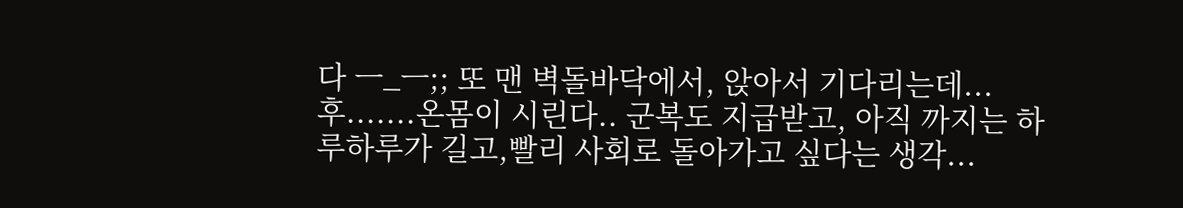다 ㅡ_ㅡ;; 또 맨 벽돌바닥에서, 앉아서 기다리는데...후.......온몸이 시린다.. 군복도 지급받고, 아직 까지는 하루하루가 길고,빨리 사회로 돌아가고 싶다는 생각...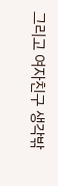그리고 여자친구 생각밖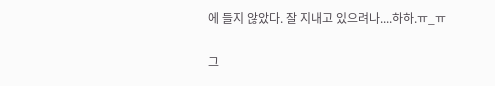에 들지 않았다. 잘 지내고 있으려나....하하.ㅠ_ㅠ

그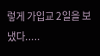렇게 가입교 2일을 보냈다.....